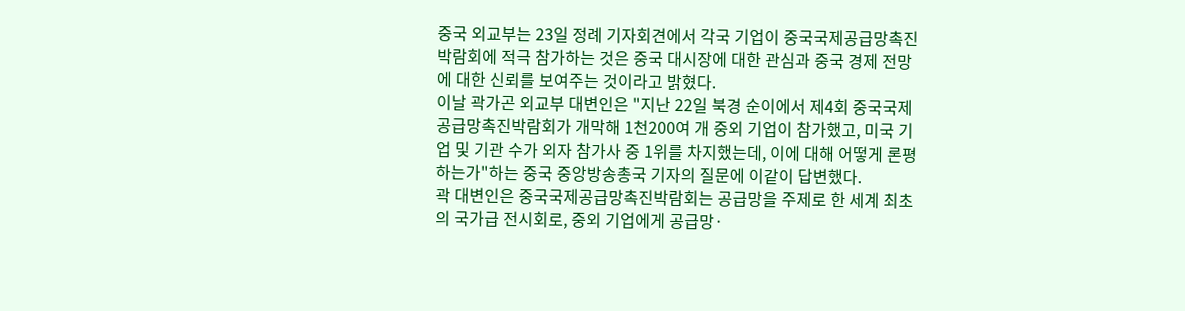중국 외교부는 23일 정례 기자회견에서 각국 기업이 중국국제공급망촉진박람회에 적극 참가하는 것은 중국 대시장에 대한 관심과 중국 경제 전망에 대한 신뢰를 보여주는 것이라고 밝혔다.
이날 곽가곤 외교부 대변인은 "지난 22일 북경 순이에서 제4회 중국국제공급망촉진박람회가 개막해 1천200여 개 중외 기업이 참가했고, 미국 기업 및 기관 수가 외자 참가사 중 1위를 차지했는데, 이에 대해 어떻게 론평하는가"하는 중국 중앙방송총국 기자의 질문에 이같이 답변했다.
곽 대변인은 중국국제공급망촉진박람회는 공급망을 주제로 한 세계 최초의 국가급 전시회로, 중외 기업에게 공급망·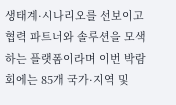생태계·시나리오를 선보이고 협력 파트너와 솔루션을 모색하는 플랫폼이라며 이번 박람회에는 85개 국가·지역 및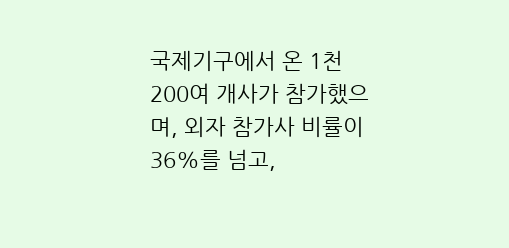국제기구에서 온 1천200여 개사가 참가했으며, 외자 참가사 비률이 36%를 넘고,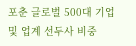포춘 글로벌 500대 기업 및 업계 선두사 비중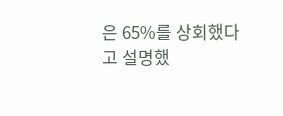은 65%를 상회했다고 설명했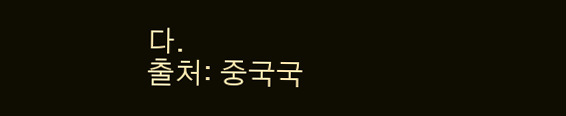다.
출처: 중국국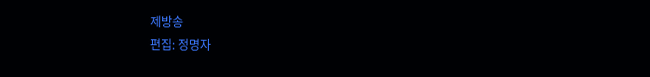제방송
편집: 정명자